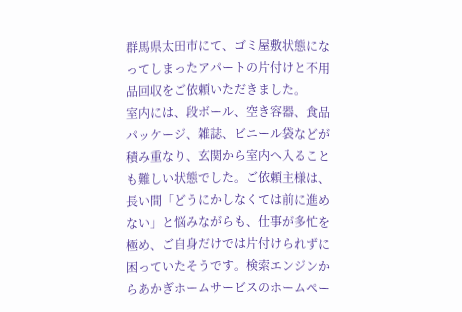群馬県太田市にて、ゴミ屋敷状態になってしまったアパートの片付けと不用品回収をご依頼いただきました。
室内には、段ボール、空き容器、食品パッケージ、雑誌、ビニール袋などが積み重なり、玄関から室内へ入ることも難しい状態でした。ご依頼主様は、長い間「どうにかしなくては前に進めない」と悩みながらも、仕事が多忙を極め、ご自身だけでは片付けられずに困っていたそうです。検索エンジンからあかぎホームサービスのホームペー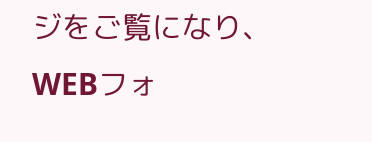ジをご覧になり、WEBフォ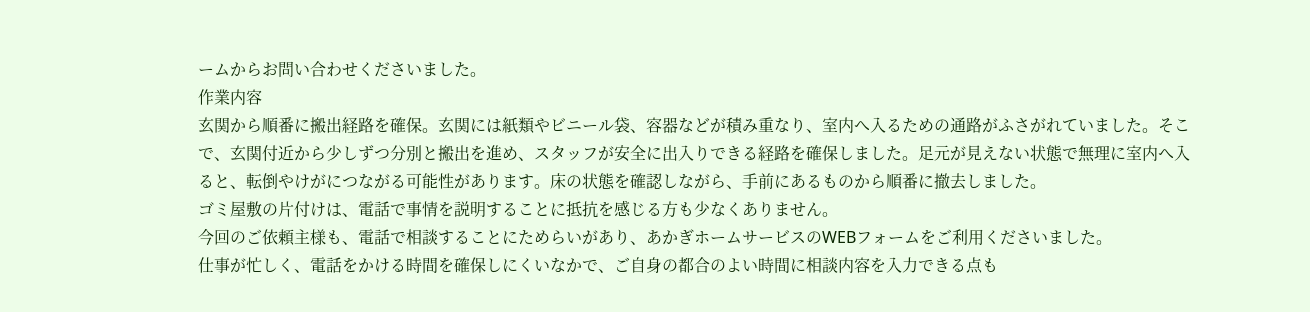ームからお問い合わせくださいました。
作業内容
玄関から順番に搬出経路を確保。玄関には紙類やビニール袋、容器などが積み重なり、室内へ入るための通路がふさがれていました。そこで、玄関付近から少しずつ分別と搬出を進め、スタッフが安全に出入りできる経路を確保しました。足元が見えない状態で無理に室内へ入ると、転倒やけがにつながる可能性があります。床の状態を確認しながら、手前にあるものから順番に撤去しました。
ゴミ屋敷の片付けは、電話で事情を説明することに抵抗を感じる方も少なくありません。
今回のご依頼主様も、電話で相談することにためらいがあり、あかぎホームサービスのWEBフォームをご利用くださいました。
仕事が忙しく、電話をかける時間を確保しにくいなかで、ご自身の都合のよい時間に相談内容を入力できる点も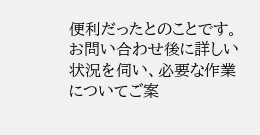便利だったとのことです。
お問い合わせ後に詳しい状況を伺い、必要な作業についてご案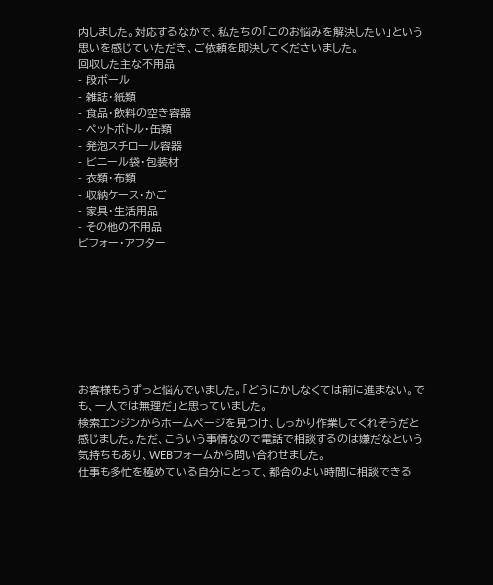内しました。対応するなかで、私たちの「このお悩みを解決したい」という思いを感じていただき、ご依頼を即決してくださいました。
回収した主な不用品
- 段ボール
- 雑誌・紙類
- 食品・飲料の空き容器
- ペットボトル・缶類
- 発泡スチロール容器
- ビニール袋・包装材
- 衣類・布類
- 収納ケース・かご
- 家具・生活用品
- その他の不用品
ビフォー・アフター








お客様もうずっと悩んでいました。「どうにかしなくては前に進まない。でも、一人では無理だ」と思っていました。
検索エンジンからホームページを見つけ、しっかり作業してくれそうだと感じました。ただ、こういう事情なので電話で相談するのは嫌だなという気持ちもあり、WEBフォームから問い合わせました。
仕事も多忙を極めている自分にとって、都合のよい時間に相談できる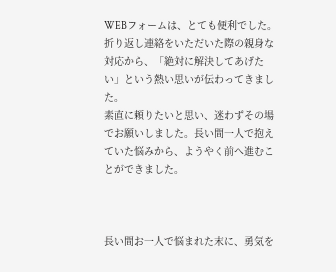WEBフォームは、とても便利でした。
折り返し連絡をいただいた際の親身な対応から、「絶対に解決してあげたい」という熱い思いが伝わってきました。
素直に頼りたいと思い、迷わずその場でお願いしました。長い間一人で抱えていた悩みから、ようやく前へ進むことができました。



長い間お一人で悩まれた末に、勇気を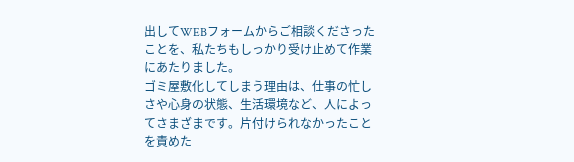出してWEBフォームからご相談くださったことを、私たちもしっかり受け止めて作業にあたりました。
ゴミ屋敷化してしまう理由は、仕事の忙しさや心身の状態、生活環境など、人によってさまざまです。片付けられなかったことを責めた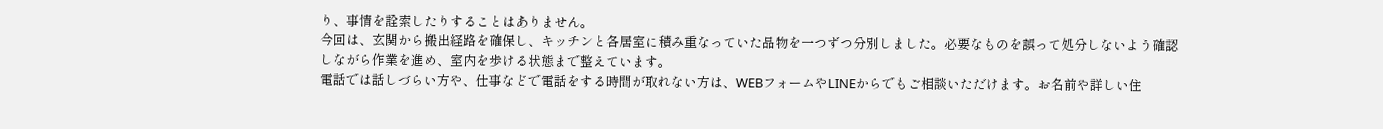り、事情を詮索したりすることはありません。
今回は、玄関から搬出経路を確保し、キッチンと各居室に積み重なっていた品物を一つずつ分別しました。必要なものを誤って処分しないよう確認しながら作業を進め、室内を歩ける状態まで整えています。
電話では話しづらい方や、仕事などで電話をする時間が取れない方は、WEBフォームやLINEからでもご相談いただけます。お名前や詳しい住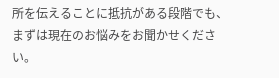所を伝えることに抵抗がある段階でも、まずは現在のお悩みをお聞かせください。